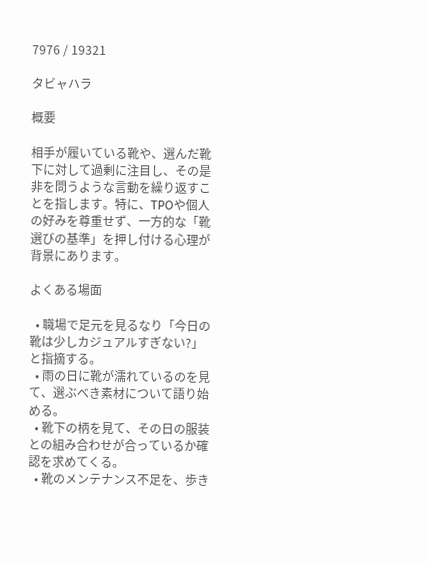7976 / 19321

タビャハラ

概要

相手が履いている靴や、選んだ靴下に対して過剰に注目し、その是非を問うような言動を繰り返すことを指します。特に、TPOや個人の好みを尊重せず、一方的な「靴選びの基準」を押し付ける心理が背景にあります。

よくある場面

  • 職場で足元を見るなり「今日の靴は少しカジュアルすぎない?」と指摘する。
  • 雨の日に靴が濡れているのを見て、選ぶべき素材について語り始める。
  • 靴下の柄を見て、その日の服装との組み合わせが合っているか確認を求めてくる。
  • 靴のメンテナンス不足を、歩き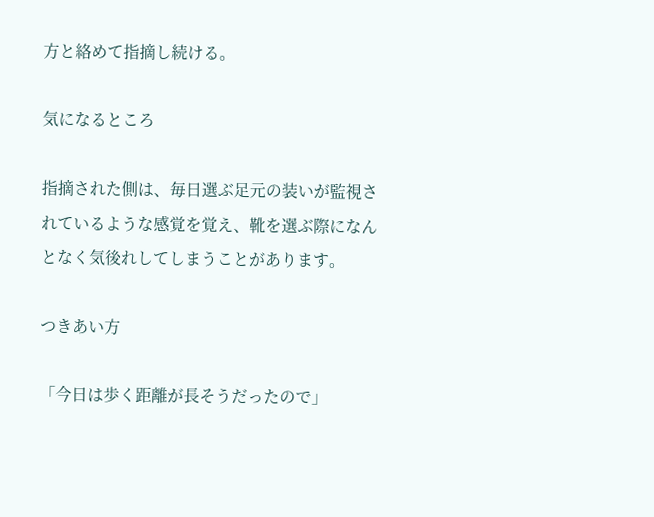方と絡めて指摘し続ける。

気になるところ

指摘された側は、毎日選ぶ足元の装いが監視されているような感覚を覚え、靴を選ぶ際になんとなく気後れしてしまうことがあります。

つきあい方

「今日は歩く距離が長そうだったので」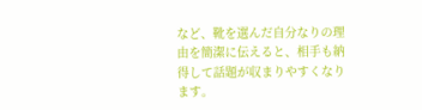など、靴を選んだ自分なりの理由を簡潔に伝えると、相手も納得して話題が収まりやすくなります。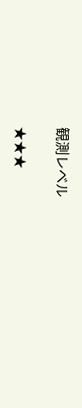観測レベル

★★★